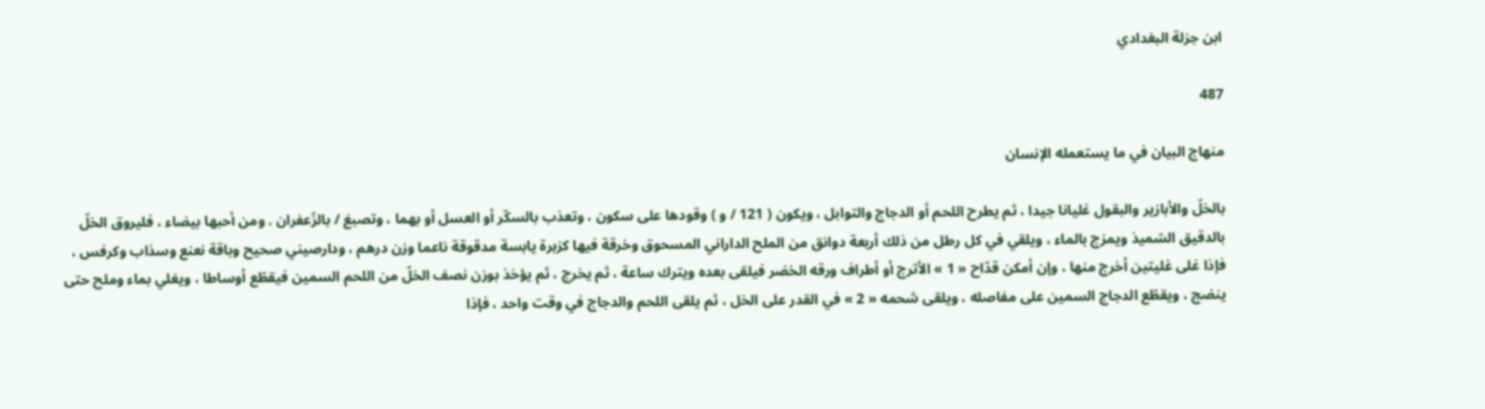ابن جزلة البغدادي

487

منهاج البيان في ما يستعمله الإنسان

بالخلّ والأبازير والبقول غليانا جيدا ، ثم يطرح اللحم أو الدجاج والتوابل ، ويكون ( 121 / و ) وقودها على سكون ، وتعذب بالسكّر أو العسل أو بهما ، وتصبغ / بالزّعفران . ومن أحبها بيضاء ، فليروق الخلّ بالدقيق السّميذ ويمزج بالماء ، ويلقي في كل رطل من ذلك أربعة دوانق من الملح الداراني المسحوق وخرقة فيها كزبرة يابسة مدقوقة ناعما وزن درهم ، ودارصيني صحيح وباقة نعنع وسذاب وكرفس ، فإذا غلى غليتين أخرج منها ، وإن أمكن قدّاح « 1 » الأترج أو أطراف ورقه الخضر فيلقى بعده ويترك ساعة ، ثم يخرج ، ثم يؤخذ بوزن نصف الخلّ من اللحم السمين فيقطّع أوساطا ، ويغلي بماء وملح حتى ينضج ، ويقطّع الدجاج السمين على مفاصله ، ويلقى شحمه « 2 » في القدر على الخل ، ثم يلقى اللحم والدجاج في وقت واحد ، فإذا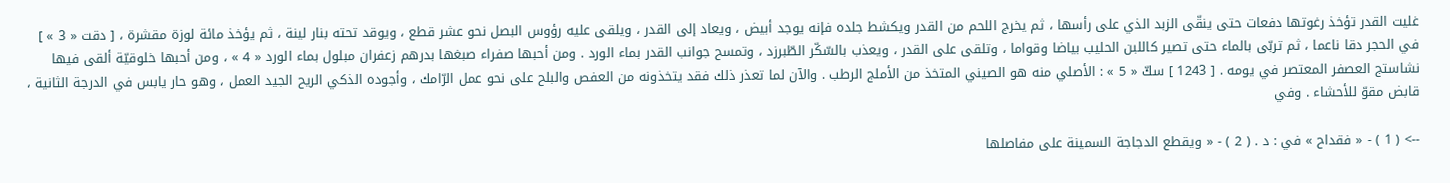غليت القدر تؤخذ رغوتها دفعات حتى ينقّى الزبد الذي على رأسها ، ثم يخرج اللحم من القدر ويكشط جلده فإنه يوجد أبيض ، ويعاد إلى القدر ، ويلقى عليه رؤوس البصل نحو عشر قطع ، ويوقد تحته بنار لينة ، ثم يؤخذ مائة لوزة مقشرة ، [ دقت « 3 » ] في الحجر دقا ناعما ، ثم تربّى بالماء حتى تصير كاللبن الحليب بياضا وقواما ، وتلقى على القدر ، ويعذب بالسّكّر الطّبرزد ، وتمسح جوانب القدر بماء الورد . ومن أحبها صفراء صبغها بدرهم زعفران مبلول بماء الورد « 4 » ، ومن أحبها خلوقيّة ألقى فيها نشاستج العصفر المعتصر في يومه . [ 1243 ] سكّ « 5 » : الأصلي منه هو الصيني المتخذ من الأملج الرطب . والآن لما تعذر ذلك فقد يتخذونه من العفص والبلح على نحو عمل الرّامك ، وأجوده الذكي الريح الجيد العمل ، وهو حار يابس في الدرجة الثانية ، قابض مقوّ للأحشاء . وفي

--> ( 1 ) - « فقداح » في : د . ( 2 ) - « ويقطع الدجاجة السمينة على مفاصلها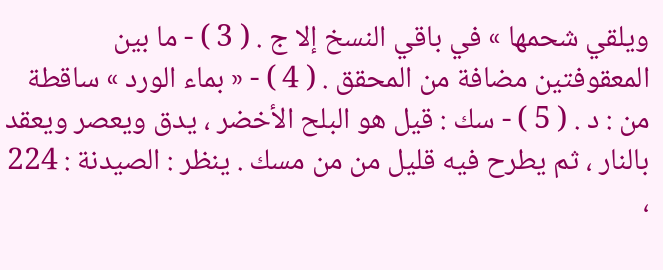ويلقي شحمها » في باقي النسخ إلا ج . ( 3 ) - ما بين المعقوفتين مضافة من المحقق . ( 4 ) - « بماء الورد » ساقطة من : د . ( 5 ) - سك : قيل هو البلح الأخضر ، يدق ويعصر ويعقد بالنار ، ثم يطرح فيه قليل من من مسك . ينظر : الصيدنة : 224 ،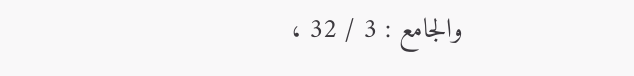والجامع : 3 / 32 ،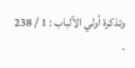وتذكرة أولي الألباب : 1 / 238 .